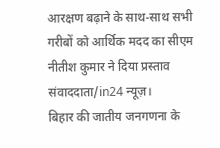आरक्षण बढ़ाने के साथ-साथ सभी गरीबों को आर्थिक मदद का सीएम नीतीश कुमार ने दिया प्रस्ताव
संवाददाता/in24 न्यूज़।
बिहार की जातीय जनगणना के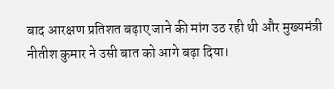बाद आरक्षण प्रतिशत बढ़ाए जाने की मांग उठ रही थी और मुख्यमंत्री नीतीश कुमार ने उसी बात को आगे बढ़ा दिया।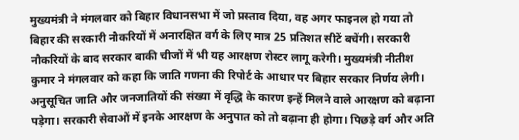मुख्यमंत्री ने मंगलवार को बिहार विधानसभा में जो प्रस्ताव दिया, वह अगर फाइनल हो गया तो बिहार की सरकारी नौकरियों में अनारक्षित वर्ग के लिए मात्र 25 प्रतिशत सीटें बचेंगी। सरकारी नौकरियों के बाद सरकार बाकी चीजों में भी यह आरक्षण रोस्टर लागू करेगी। मुख्यमंत्री नीतीश कुमार ने मंगलवार को कहा कि जाति गणना की रिपोर्ट के आधार पर बिहार सरकार निर्णय लेगी। अनुसूचित जाति और जनजातियों की संख्या में वृद्धि के कारण इन्हें मिलने वाले आरक्षण को बढ़ाना पड़ेगा। सरकारी सेवाओं में इनके आरक्षण के अनुपात को तो बढ़ाना ही होगा। पिछड़े वर्ग और अति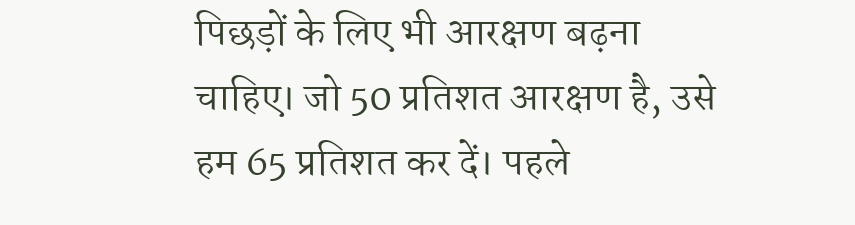पिछड़ों के लिए भी आरक्षण बढ़ना चाहिए। जो 50 प्रतिशत आरक्षण है, उसे हम 65 प्रतिशत कर दें। पहले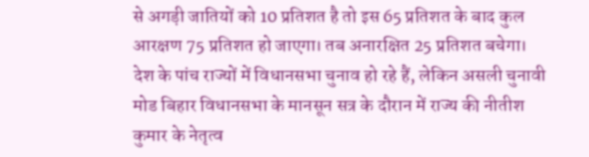से अगड़ी जातियों को 10 प्रतिशत है तो इस 65 प्रतिशत के बाद कुल आरक्षण 75 प्रतिशत हो जाएगा। तब अनारक्षित 25 प्रतिशत बचेगा।
देश के पांच राज्यों में विधानसभा चुनाव हो रहे हैं, लेकिन असली चुनावी मोड बिहार विधानसभा के मानसून सत्र के दौरान में राज्य की नीतीश कुमार के नेतृत्व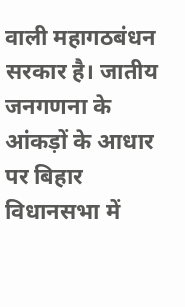वाली महागठबंधन सरकार है। जातीय जनगणना के आंकड़ों के आधार पर बिहार विधानसभा में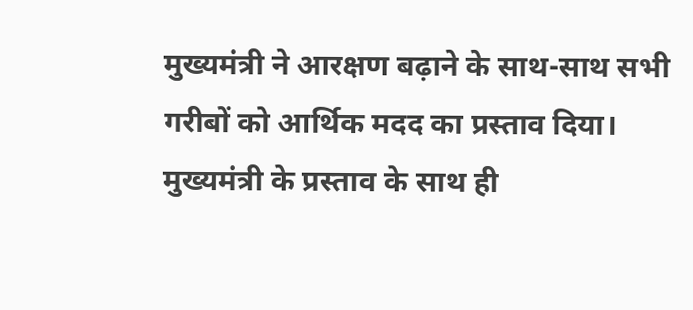मुख्यमंत्री ने आरक्षण बढ़ाने के साथ-साथ सभी गरीबों को आर्थिक मदद का प्रस्ताव दिया। मुख्यमंत्री के प्रस्ताव के साथ ही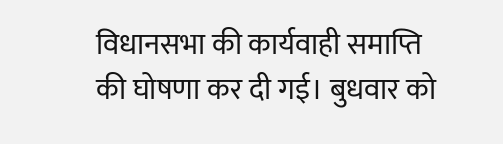विधानसभा की कार्यवाही समाप्ति की घोषणा कर दी गई। बुधवार को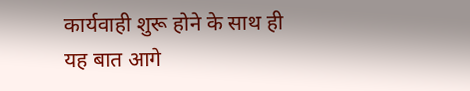कार्यवाही शुरू होने के साथ ही यह बात आगे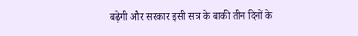बढ़ेगी और सरकार इसी सत्र के बाकी तीन दिनों के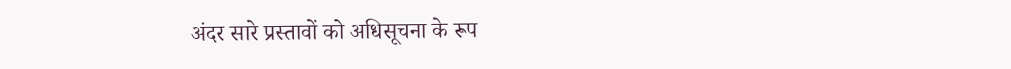अंदर सारे प्रस्तावों को अधिसूचना के रूप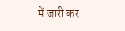में जारी कर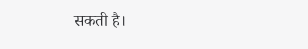सकती है।